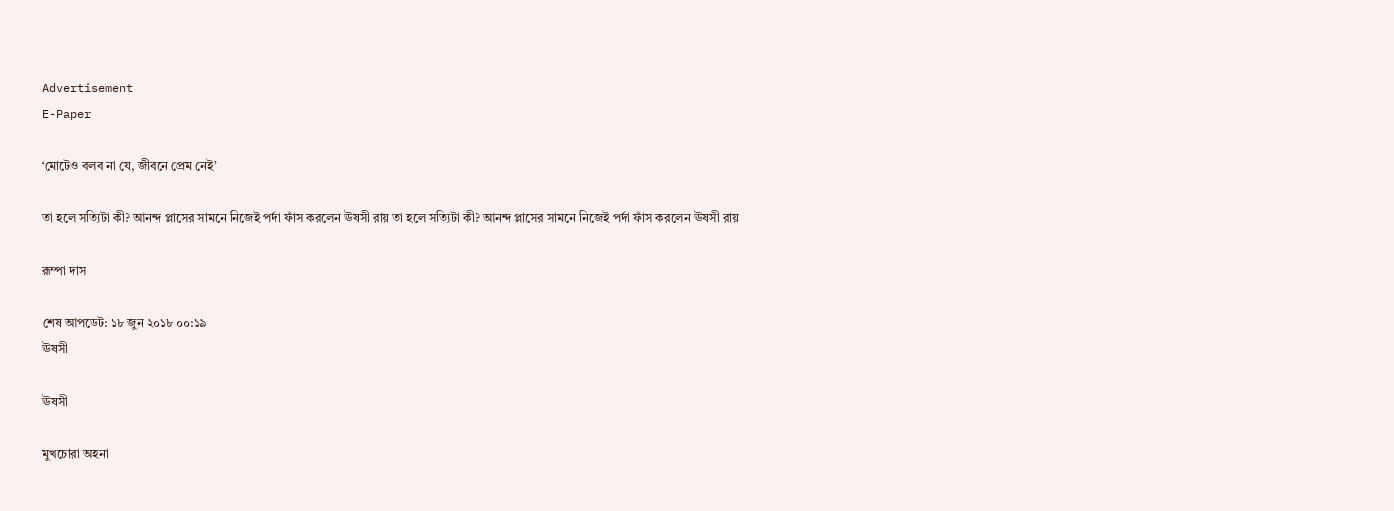Advertisement
E-Paper

‘মোটেও বলব না যে, জীবনে প্রেম নেই’

তা হলে সত্যিটা কী? আনন্দ প্লাসের সামনে নিজেই পর্দা ফাঁস করলেন ঊষসী রায় তা হলে সত্যিটা কী? আনন্দ প্লাসের সামনে নিজেই পর্দা ফাঁস করলেন ঊষসী রায়

রূম্পা দাস

শেষ আপডেট: ১৮ জুন ২০১৮ ০০:১৯
ঊষসী

ঊষসী

মুখচোরা অহনা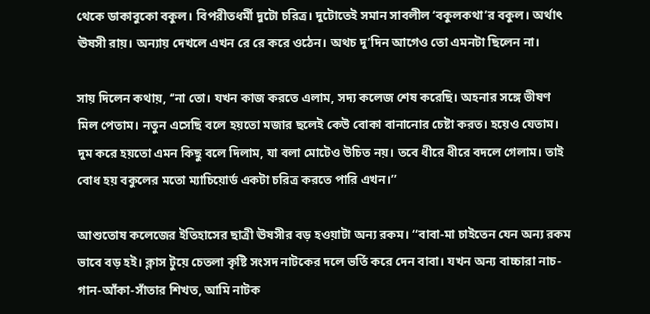থেকে ডাকাবুকো বকুল। বিপরীতধর্মী দুটো চরিত্র। দুটোতেই সমান সাবলীল ‘বকুলকথা’র বকুল। অর্থাৎ ঊষসী রায়। অন্যায় দেখলে এখন রে রে করে ওঠেন। অথচ দু’দিন আগেও তো এমনটা ছিলেন না।

সায় দিলেন কথায়, ‘‘না তো। যখন কাজ করতে এলাম, সদ্য কলেজ শেষ করেছি। অহনার সঙ্গে ভীষণ মিল পেতাম। নতুন এসেছি বলে হয়তো মজার ছলেই কেউ বোকা বানানোর চেষ্টা করত। হয়েও যেতাম। দুম করে হয়তো এমন কিছু বলে দিলাম, যা বলা মোটেও উচিত নয়। তবে ধীরে ধীরে বদলে গেলাম। তাই বোধ হয় বকুলের মতো ম্যাচিয়োর্ড একটা চরিত্র করতে পারি এখন।’’

আশুতোষ কলেজের ইতিহাসের ছাত্রী ঊষসীর বড় হওয়াটা অন্য রকম। ‘‘বাবা-মা চাইতেন যেন অন্য রকম ভাবে বড় হই। ক্লাস টুয়ে চেতলা কৃষ্টি সংসদ নাটকের দলে ভর্তি করে দেন বাবা। যখন অন্য বাচ্চারা নাচ-গান-আঁকা-সাঁতার শিখত, আমি নাটক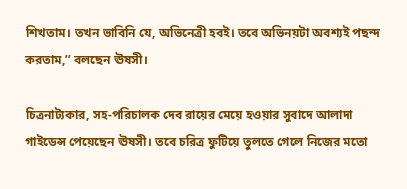শিখতাম। তখন ভাবিনি যে, অভিনেত্রী হবই। তবে অভিনয়টা অবশ্যই পছন্দ করতাম,’’ বলছেন ঊষসী।

চিত্রনাট্যকার, সহ-পরিচালক দেব রায়ের মেয়ে হওয়ার সুবাদে আলাদা গাইডেন্স পেয়েছেন ঊষসী। তবে চরিত্র ফুটিয়ে তুলতে গেলে নিজের মতো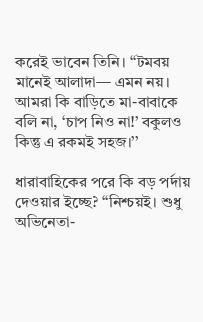করেই ভাবেন তিনি। ‘‘টমবয় মানেই আলাদা— এমন নয়। আমরা কি বাড়িতে মা-বাবাকে বলি না, ‘চাপ নিও না!’ বকুলও কিন্তু এ রকমই সহজ।’’

ধারাবাহিকের পরে কি বড় পর্দায় দেওয়ার ইচ্ছে? ‘‘নিশ্চয়ই। শুধু অভিনেতা-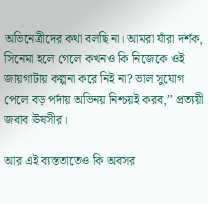অভিনেত্রীদের কথা বলছি না। আমরা যাঁরা দর্শক, সিনেমা হলে গেলে কখনও কি নিজেকে ওই জায়গাটায় কল্পনা করে নিই না? ভাল সুযোগ পেলে বড় পর্দায় অভিনয় নিশ্চয়ই করব,’’ প্রত্যয়ী জবাব ঊষসীর।

আর এই ব্যস্ততাতেও কি অবসর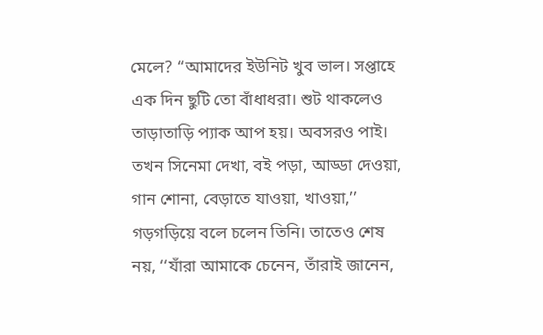মেলে? ‘‘আমাদের ইউনিট খুব ভাল। সপ্তাহে এক দিন ছুটি তো বাঁধাধরা। শুট থাকলেও তাড়াতাড়ি প্যাক আপ হয়। অবসরও পাই। তখন সিনেমা দেখা, বই পড়া, আড্ডা দেওয়া, গান শোনা, বেড়াতে যাওয়া, খাওয়া,’’ গড়গড়িয়ে বলে চলেন তিনি। তাতেও শেষ নয়, ‘‘যাঁরা আমাকে চেনেন, তাঁরাই জানেন,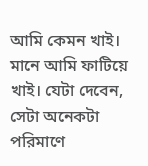আমি কেমন খাই। মানে আমি ফাটিয়ে খাই। যেটা দেবেন, সেটা অনেকটা পরিমাণে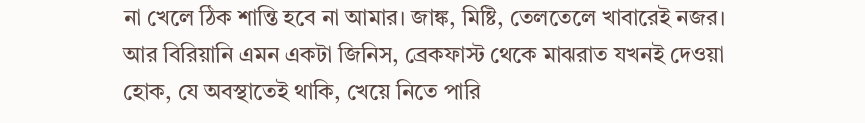না খেলে ঠিক শান্তি হবে না আমার। জাঙ্ক, মিষ্টি, তেলতেলে খাবারেই নজর। আর বিরিয়ানি এমন একটা জিনিস, ব্রেকফাস্ট থেকে মাঝরাত যখনই দেওয়া হোক, যে অবস্থাতেই থাকি, খেয়ে নিতে পারি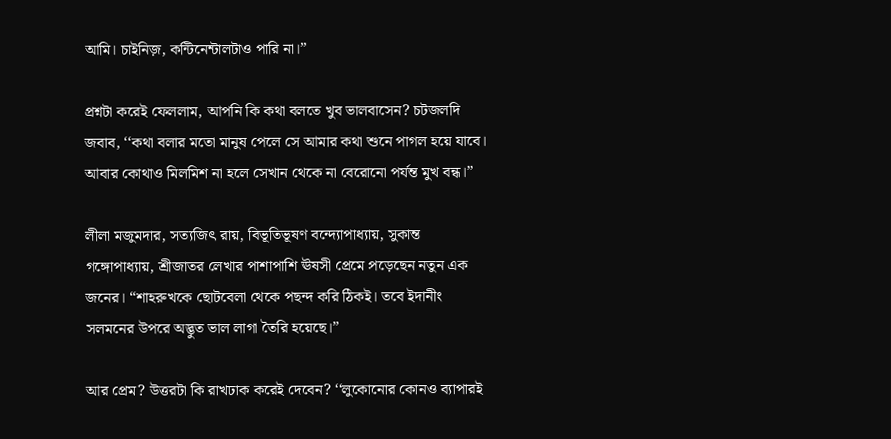আমি। চাইনিজ়, কন্টিনেন্টালটাও পারি না।’’

প্রশ্নটা করেই ফেললাম, আপনি কি কথা বলতে খুব ভালবাসেন? চটজলদি জবাব, ‘‘কথা বলার মতো মানুষ পেলে সে আমার কথা শুনে পাগল হয়ে যাবে। আবার কোথাও মিলমিশ না হলে সেখান থেকে না বেরোনো পর্যন্ত মুখ বন্ধ।’’

লীলা মজুমদার, সত্যজিৎ রায়, বিভূতিভূষণ বন্দ্যোপাধ্যায়, সুকান্ত গঙ্গোপাধ্যায়, শ্রীজাতর লেখার পাশাপাশি ঊষসী প্রেমে প়ড়েছেন নতুন এক জনের। ‘‘শাহরুখকে ছোটবেলা থেকে পছন্দ করি ঠিকই। তবে ইদানীং সলমনের উপরে অদ্ভুত ভাল লাগা তৈরি হয়েছে।’’

আর প্রেম? উত্তরটা কি রাখঢাক করেই দেবেন? ‘‘লুকোনোর কোনও ব্যাপারই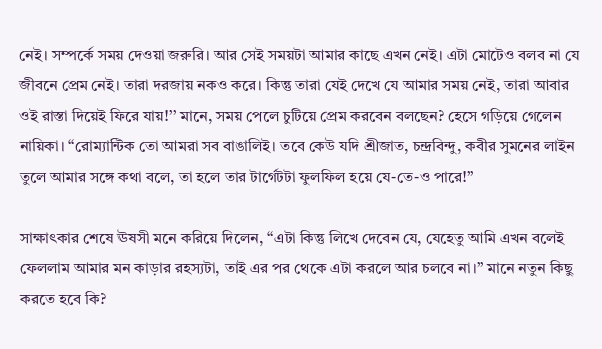নেই। সম্পর্কে সময় দেওয়া জরুরি। আর সেই সময়টা আমার কাছে এখন নেই। এটা মোটেও বলব না যে জীবনে প্রেম নেই। তারা দরজায় নকও করে। কিন্তু তারা যেই দেখে যে আমার সময় নেই, তারা আবার ওই রাস্তা দিয়েই ফিরে যায়!’’ মানে, সময় পেলে চুটিয়ে প্রেম করবেন বলছেন? হেসে গড়িয়ে গেলেন নায়িকা। ‘‘রোম্যান্টিক তো আমরা সব বাঙালিই। তবে কেউ যদি শ্রীজাত, চন্দ্রবিন্দু, কবীর সুমনের লাইন তুলে আমার সঙ্গে কথা বলে, তা হলে তার টার্গেটটা ফুলফিল হয়ে যে-তে-ও পারে!’’

সাক্ষাৎকার শেষে ঊষসী মনে করিয়ে দিলেন, ‘‘এটা কিন্তু লিখে দেবেন যে, যেহেতু আমি এখন বলেই ফেললাম আমার মন কাড়ার রহস্যটা, তাই এর পর থেকে এটা করলে আর চলবে না।’’ মানে নতুন কিছু করতে হবে কি?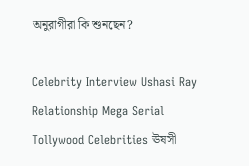অনুরাগীরা কি শুনছেন?

Celebrity Interview Ushasi Ray Relationship Mega Serial Tollywood Celebrities ঊষসী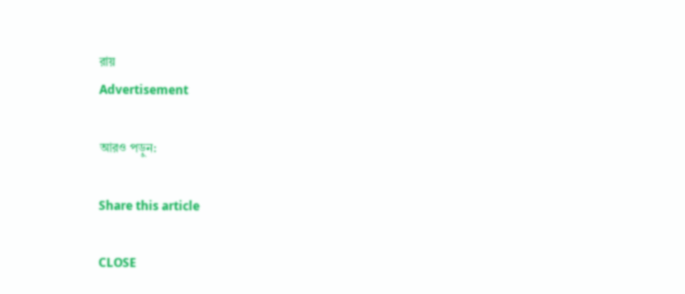রায়
Advertisement

আরও পড়ুন:

Share this article

CLOSE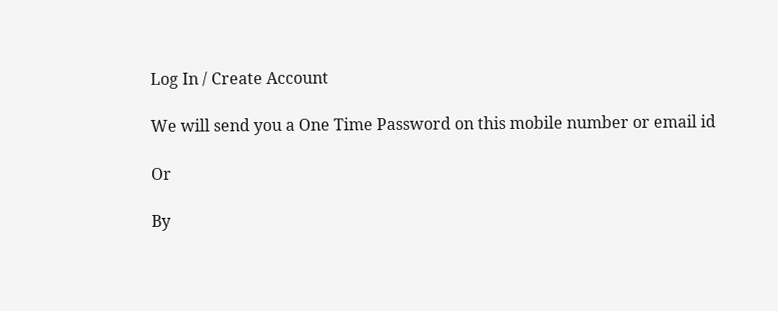Log In / Create Account

We will send you a One Time Password on this mobile number or email id

Or

By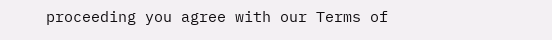proceeding you agree with our Terms of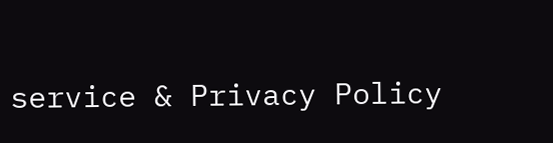service & Privacy Policy